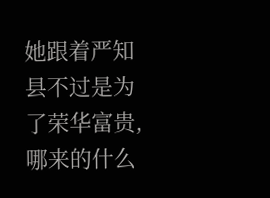她跟着严知县不过是为了荣华富贵,哪来的什么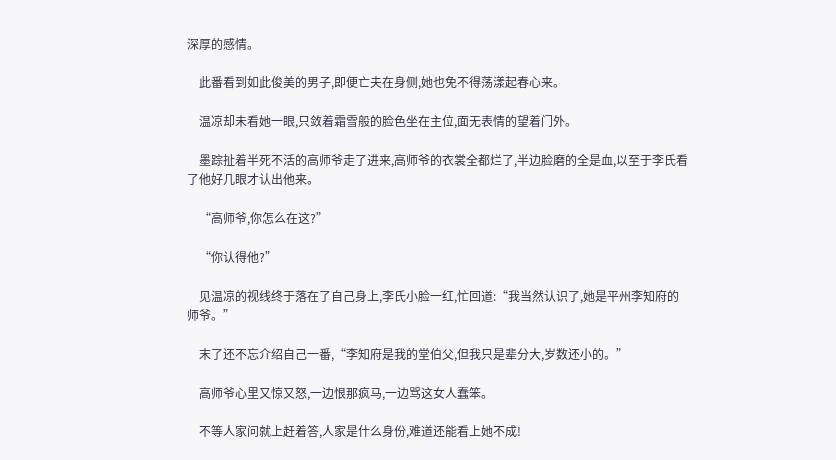深厚的感情。

    此番看到如此俊美的男子,即便亡夫在身侧,她也免不得荡漾起春心来。

    温凉却未看她一眼,只敛着霜雪般的脸色坐在主位,面无表情的望着门外。

    墨踪扯着半死不活的高师爷走了进来,高师爷的衣裳全都烂了,半边脸磨的全是血,以至于李氏看了他好几眼才认出他来。

    “高师爷,你怎么在这?”

    “你认得他?”

    见温凉的视线终于落在了自己身上,李氏小脸一红,忙回道:“我当然认识了,她是平州李知府的师爷。”

    末了还不忘介绍自己一番,“李知府是我的堂伯父,但我只是辈分大,岁数还小的。”

    高师爷心里又惊又怒,一边恨那疯马,一边骂这女人蠢笨。

    不等人家问就上赶着答,人家是什么身份,难道还能看上她不成!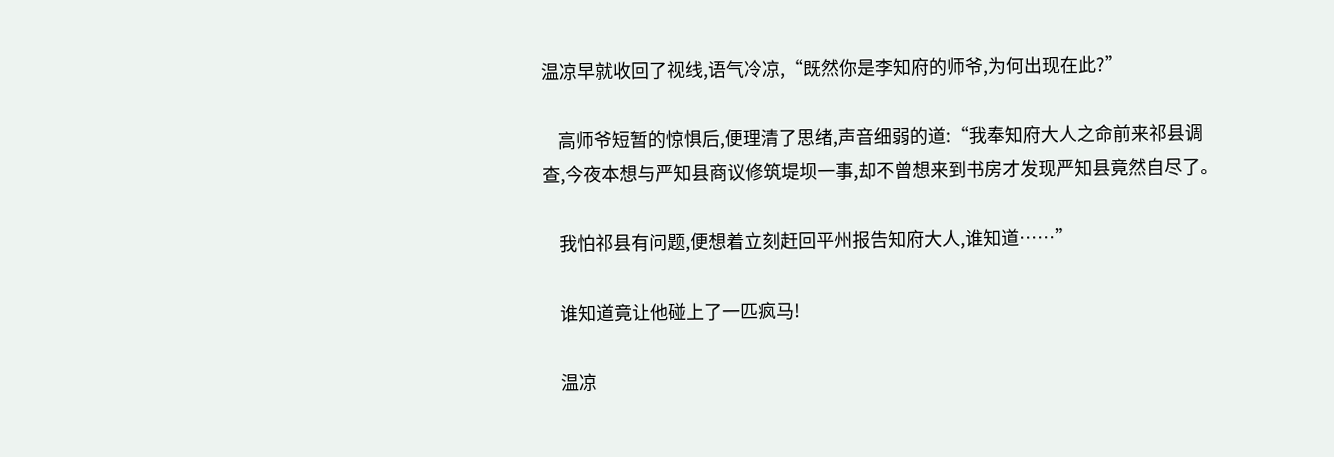温凉早就收回了视线,语气冷凉,“既然你是李知府的师爷,为何出现在此?”

    高师爷短暂的惊惧后,便理清了思绪,声音细弱的道:“我奉知府大人之命前来祁县调查,今夜本想与严知县商议修筑堤坝一事,却不曾想来到书房才发现严知县竟然自尽了。

    我怕祁县有问题,便想着立刻赶回平州报告知府大人,谁知道……”

    谁知道竟让他碰上了一匹疯马!

    温凉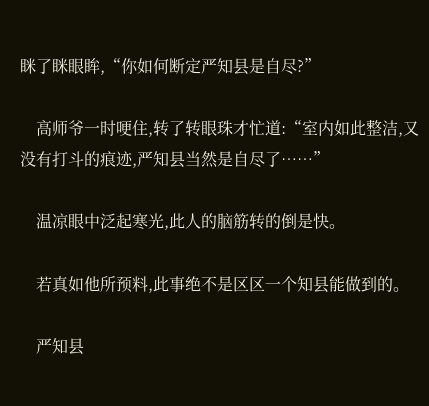眯了眯眼眸,“你如何断定严知县是自尽?”

    高师爷一时哽住,转了转眼珠才忙道:“室内如此整洁,又没有打斗的痕迹,严知县当然是自尽了……”

    温凉眼中泛起寒光,此人的脑筋转的倒是快。

    若真如他所预料,此事绝不是区区一个知县能做到的。

    严知县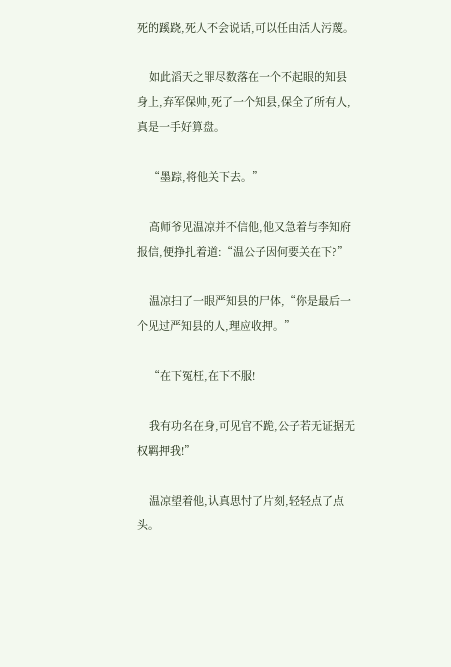死的蹊跷,死人不会说话,可以任由活人污蔑。

    如此滔天之罪尽数落在一个不起眼的知县身上,弃军保帅,死了一个知县,保全了所有人,真是一手好算盘。

    “墨踪,将他关下去。”

    高师爷见温凉并不信他,他又急着与李知府报信,便挣扎着道:“温公子因何要关在下?”

    温凉扫了一眼严知县的尸体,“你是最后一个见过严知县的人,理应收押。”

    “在下冤枉,在下不服!

    我有功名在身,可见官不跪,公子若无证据无权羁押我!”

    温凉望着他,认真思忖了片刻,轻轻点了点头。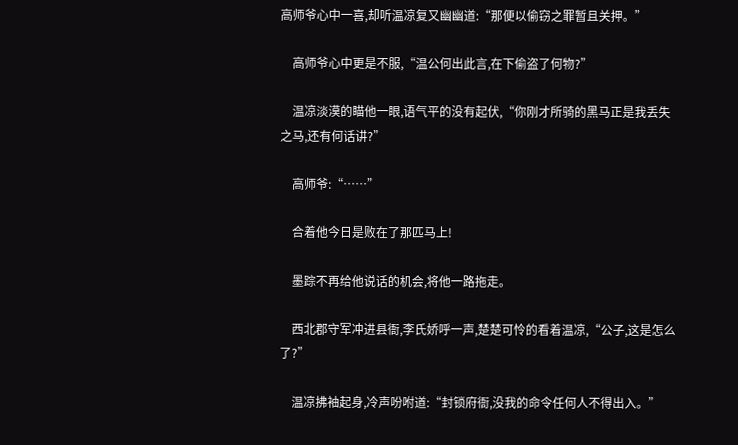高师爷心中一喜,却听温凉复又幽幽道:“那便以偷窃之罪暂且关押。”

    高师爷心中更是不服,“温公何出此言,在下偷盗了何物?”

    温凉淡漠的瞄他一眼,语气平的没有起伏,“你刚才所骑的黑马正是我丢失之马,还有何话讲?”

    高师爷:“……”

    合着他今日是败在了那匹马上!

    墨踪不再给他说话的机会,将他一路拖走。

    西北郡守军冲进县衙,李氏娇呼一声,楚楚可怜的看着温凉,“公子,这是怎么了?”

    温凉拂袖起身,冷声吩咐道:“封锁府衙,没我的命令任何人不得出入。”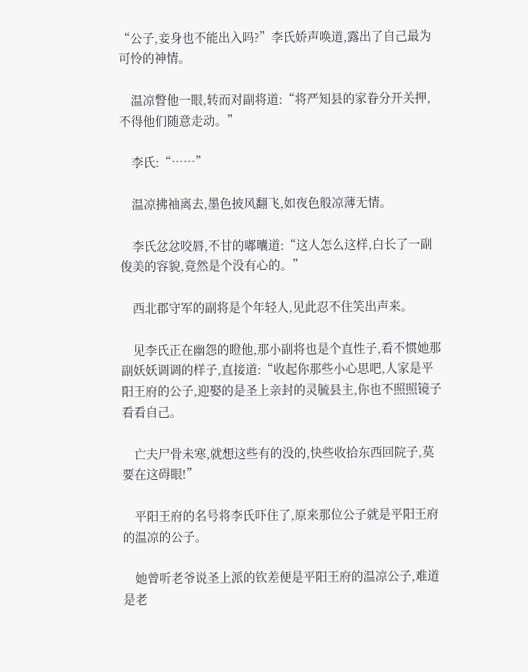“公子,妾身也不能出入吗?”李氏娇声唤道,露出了自己最为可怜的神情。

    温凉瞥他一眼,转而对副将道:“将严知县的家眷分开关押,不得他们随意走动。”

    李氏:“……”

    温凉拂袖离去,墨色披风翻飞,如夜色般凉薄无情。

    李氏忿忿咬唇,不甘的嘟囔道:“这人怎么这样,白长了一副俊美的容貌,竟然是个没有心的。”

    西北郡守军的副将是个年轻人,见此忍不住笑出声来。

    见李氏正在幽怨的瞪他,那小副将也是个直性子,看不惯她那副妖妖调调的样子,直接道:“收起你那些小心思吧,人家是平阳王府的公子,迎娶的是圣上亲封的灵毓县主,你也不照照镜子看看自己。

    亡夫尸骨未寒,就想这些有的没的,快些收拾东西回院子,莫要在这碍眼!”

    平阳王府的名号将李氏吓住了,原来那位公子就是平阳王府的温凉的公子。

    她曾听老爷说圣上派的钦差便是平阳王府的温凉公子,难道是老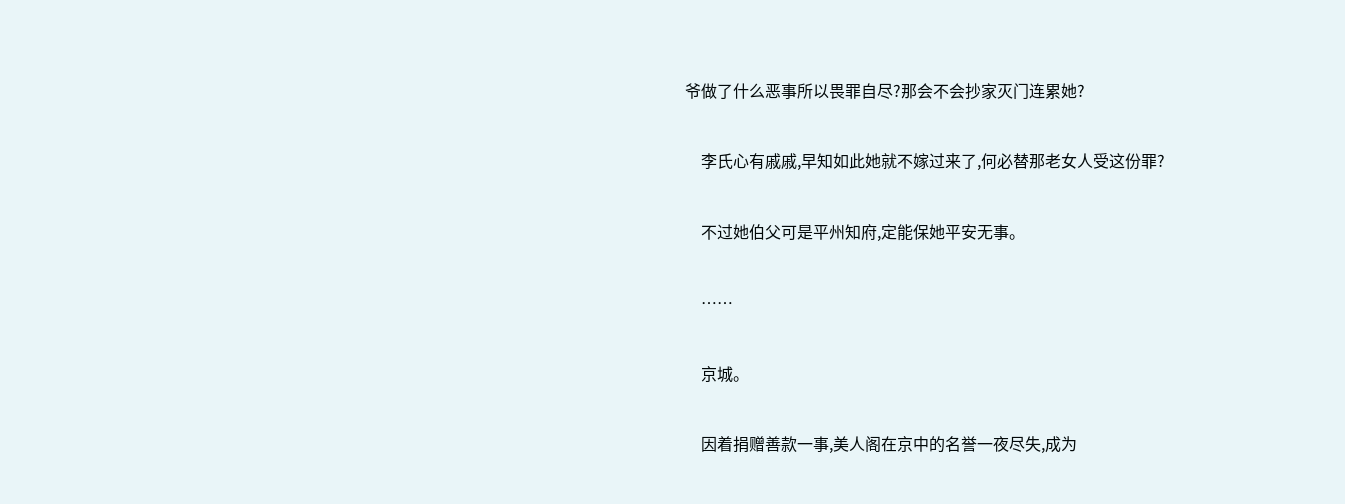爷做了什么恶事所以畏罪自尽?那会不会抄家灭门连累她?

    李氏心有戚戚,早知如此她就不嫁过来了,何必替那老女人受这份罪?

    不过她伯父可是平州知府,定能保她平安无事。

    ……

    京城。

    因着捐赠善款一事,美人阁在京中的名誉一夜尽失,成为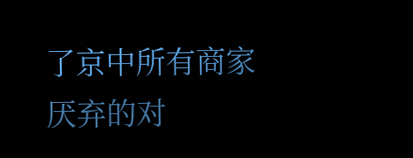了京中所有商家厌弃的对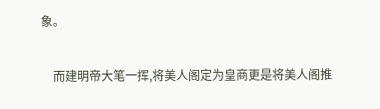象。

    而建明帝大笔一挥,将美人阁定为皇商更是将美人阁推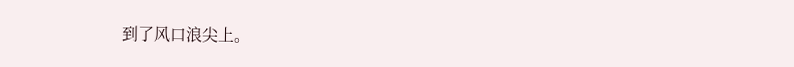到了风口浪尖上。